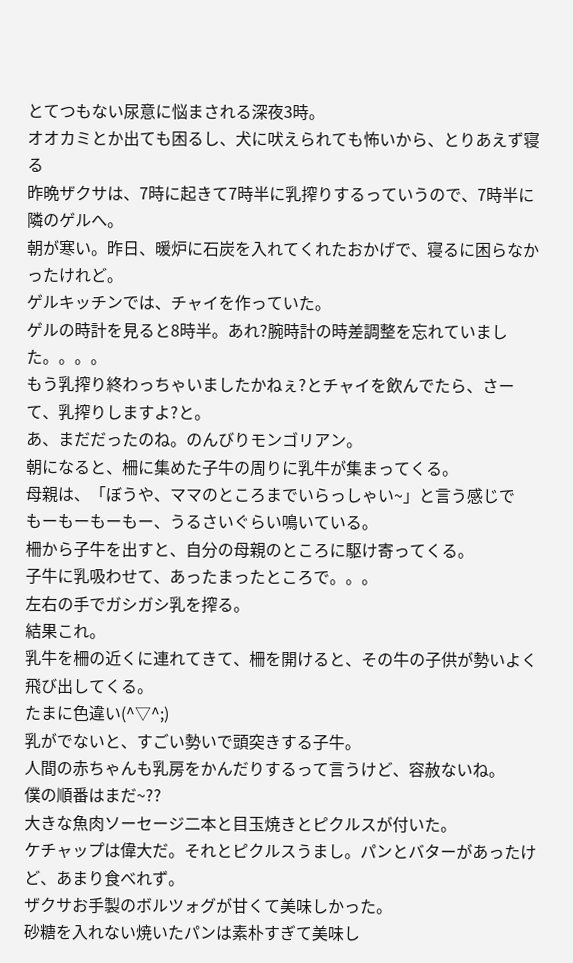とてつもない尿意に悩まされる深夜3時。
オオカミとか出ても困るし、犬に吠えられても怖いから、とりあえず寝る
昨晩ザクサは、7時に起きて7時半に乳搾りするっていうので、7時半に隣のゲルへ。
朝が寒い。昨日、暖炉に石炭を入れてくれたおかげで、寝るに困らなかったけれど。
ゲルキッチンでは、チャイを作っていた。
ゲルの時計を見ると8時半。あれ?腕時計の時差調整を忘れていました。。。。
もう乳搾り終わっちゃいましたかねぇ?とチャイを飲んでたら、さーて、乳搾りしますよ?と。
あ、まだだったのね。のんびりモンゴリアン。
朝になると、柵に集めた子牛の周りに乳牛が集まってくる。
母親は、「ぼうや、ママのところまでいらっしゃい~」と言う感じで
もーもーもーもー、うるさいぐらい鳴いている。
柵から子牛を出すと、自分の母親のところに駆け寄ってくる。
子牛に乳吸わせて、あったまったところで。。。
左右の手でガシガシ乳を搾る。
結果これ。
乳牛を柵の近くに連れてきて、柵を開けると、その牛の子供が勢いよく飛び出してくる。
たまに色違い(^▽^;)
乳がでないと、すごい勢いで頭突きする子牛。
人間の赤ちゃんも乳房をかんだりするって言うけど、容赦ないね。
僕の順番はまだ~??
大きな魚肉ソーセージ二本と目玉焼きとピクルスが付いた。
ケチャップは偉大だ。それとピクルスうまし。パンとバターがあったけど、あまり食べれず。
ザクサお手製のボルツォグが甘くて美味しかった。
砂糖を入れない焼いたパンは素朴すぎて美味し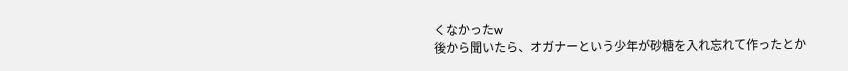くなかったw
後から聞いたら、オガナーという少年が砂糖を入れ忘れて作ったとか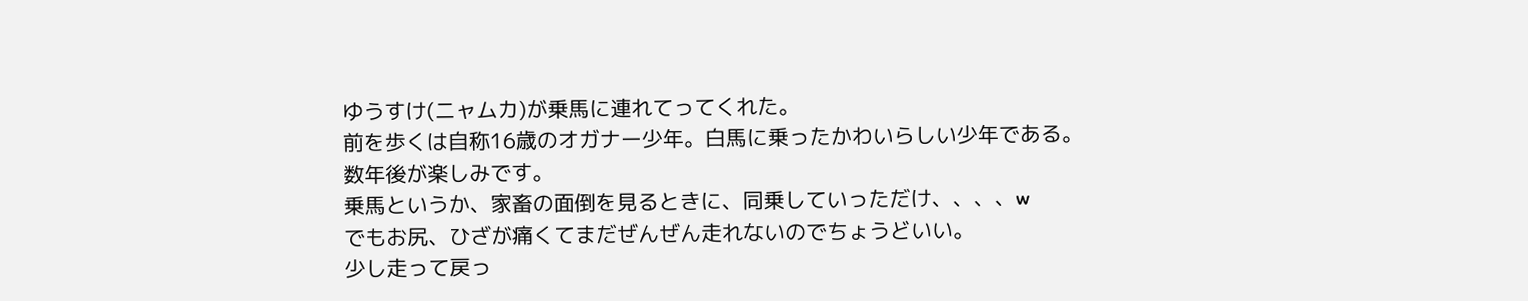ゆうすけ(ニャムカ)が乗馬に連れてってくれた。
前を歩くは自称16歳のオガナー少年。白馬に乗ったかわいらしい少年である。
数年後が楽しみです。
乗馬というか、家畜の面倒を見るときに、同乗していっただけ、、、、w
でもお尻、ひざが痛くてまだぜんぜん走れないのでちょうどいい。
少し走って戻っ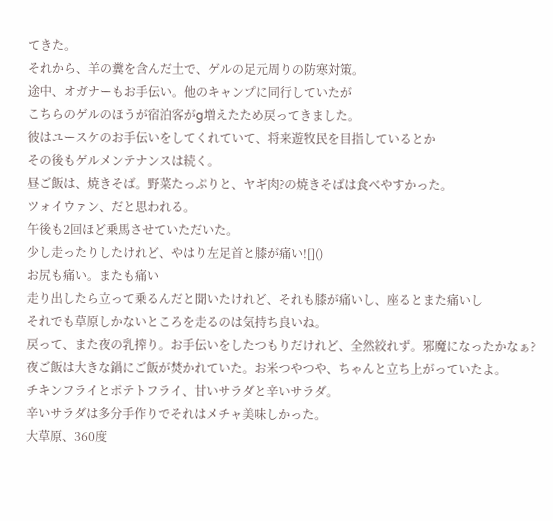てきた。
それから、羊の糞を含んだ土で、ゲルの足元周りの防寒対策。
途中、オガナーもお手伝い。他のキャンプに同行していたが
こちらのゲルのほうが宿泊客がg増えたため戻ってきました。
彼はユースケのお手伝いをしてくれていて、将来遊牧民を目指しているとか
その後もゲルメンテナンスは続く。
昼ご飯は、焼きそば。野菜たっぷりと、ヤギ肉?の焼きそばは食べやすかった。
ツォイウァン、だと思われる。
午後も2回ほど乗馬させていただいた。
少し走ったりしたけれど、やはり左足首と膝が痛い![]()
お尻も痛い。またも痛い
走り出したら立って乗るんだと聞いたけれど、それも膝が痛いし、座るとまた痛いし
それでも草原しかないところを走るのは気持ち良いね。
戻って、また夜の乳搾り。お手伝いをしたつもりだけれど、全然絞れず。邪魔になったかなぁ?
夜ご飯は大きな鍋にご飯が焚かれていた。お米つやつや、ちゃんと立ち上がっていたよ。
チキンフライとポテトフライ、甘いサラダと辛いサラダ。
辛いサラダは多分手作りでそれはメチャ美味しかった。
大草原、360度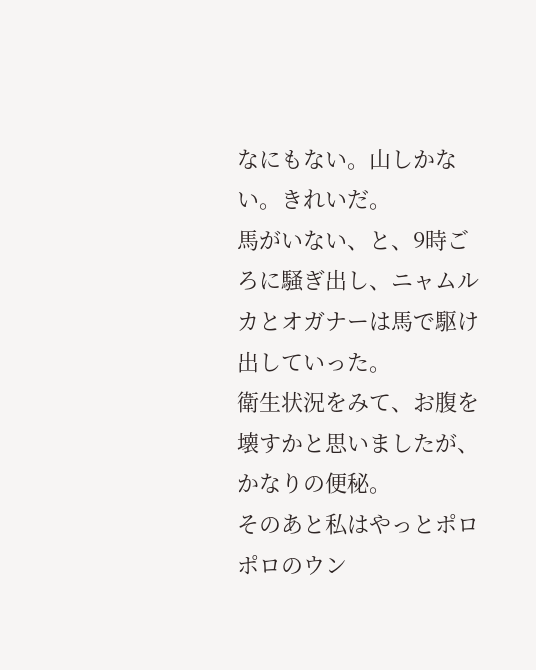なにもない。山しかない。きれいだ。
馬がいない、と、9時ごろに騒ぎ出し、ニャムルカとオガナーは馬で駆け出していった。
衛生状況をみて、お腹を壊すかと思いましたが、かなりの便秘。
そのあと私はやっとポロポロのウン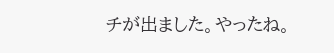チが出ました。やったね。